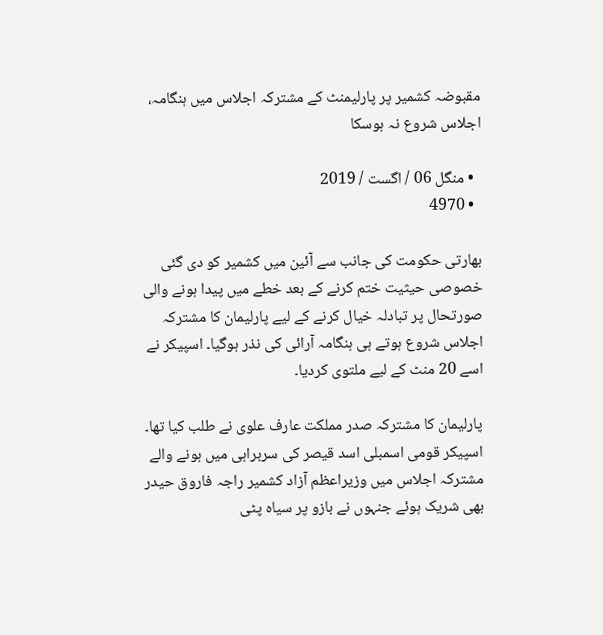مقبوضہ کشمیر پر پارلیمنٹ کے مشترکہ اجلاس میں ہنگامہ، اجلاس شروع نہ ہوسکا

  • منگل 06 / اگست / 2019
  • 4970

بھارتی حکومت کی جانب سے آئین میں کشمیر کو دی گئی خصوصی حیثیت ختم کرنے کے بعد خطے میں پیدا ہونے والی صورتحال پر تبادلہ خیال کرنے کے لیے پارلیمان کا مشترکہ اجلاس شروع ہوتے ہی ہنگامہ آرائی کی نذر ہوگیا۔ اسپیکر نے اسے 20 منٹ کے لیے ملتوی کردیا۔

پارلیمان کا مشترکہ صدر مملکت عارف علوی نے طلب کیا تھا۔ اسپیکر قومی اسمبلی اسد قیصر کی سربراہی میں ہونے والے مشترکہ اجلاس میں وزیراعظم آزاد کشمیر راجہ فاروق حیدر بھی شریک ہوئے جنہوں نے بازو پر سیاہ پٹی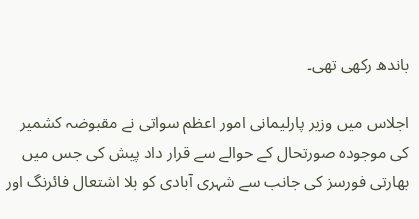باندھ رکھی تھی۔

اجلاس میں وزیر پارلیمانی امور اعظم سواتی نے مقبوضہ کشمیر کی موجودہ صورتحال کے حوالے سے قرار داد پیش کی جس میں بھارتی فورسز کی جانب سے شہری آبادی کو بلا اشتعال فائرنگ اور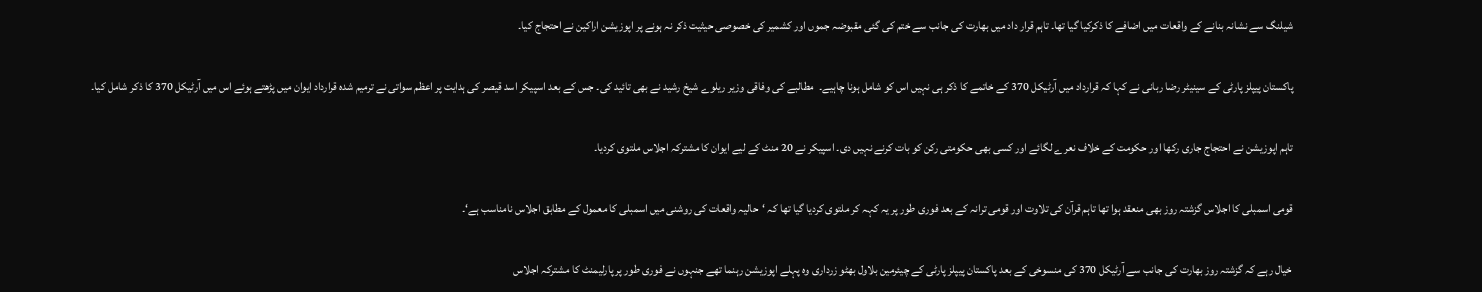شیلنگ سے نشانہ بنانے کے واقعات میں اضافے کا ذکرکیا گیا تھا۔ تاہم قرار داد میں بھارت کی جانب سے ختم کی گئی مقبوضہ جموں اور کشمیر کی خصوصی حیثیت ذکر نہ ہونے پر اپوزیشن اراکین نے احتجاج کیا۔

پاکستان پیپلز پارٹی کے سینیٹر رضا ربانی نے کہا کہ قرارداد میں آرٹیکل 370 کے خاتمے کا ذکر ہی نہیں اس کو شامل ہونا چاہیے۔  مطالبے کی وفاقی وزیر ریلوے شیخ رشید نے بھی تائید کی۔ جس کے بعد اسپیکر اسد قیصر کی ہدایت پر اعظم سواتی نے ترمیم شدہ قرارداد ایوان میں پڑھتے ہوئے اس میں آرٹیکل 370 کا ذکر شامل کیا۔

تاہم اپوزیشن نے احتجاج جاری رکھا اور حکومت کے خلاف نعرے لگائے اور کسی بھی حکومتی رکن کو بات کرنے نہیں دی۔ اسپیکر نے 20 منٹ کے لیے ایوان کا مشترکہ اجلاس ملتوی کردیا۔

قومی اسمبلی کا اجلاس گزشتہ روز بھی منعقد ہوا تھا تاہم قرآن کی تلاوت اور قومی ترانہ کے بعد فوری طور پر یہ کہہ کر ملتوی کردیا گیا تھا کہ ‘حالیہ واقعات کی روشنی میں اسمبلی کا معمول کے مطابق اجلاس نامناسب ہے‘۔

خیال رہے کہ گزشتہ روز بھارت کی جانب سے آرٹیکل 370 کی منسوخی کے بعد پاکستان پیپلز پارٹی کے چیئرمین بلاول بھٹو زرداری وہ پہلے اپوزیشن رہنما تھے جنہوں نے فوری طور پر پارلیمنٹ کا مشترکہ اجلاس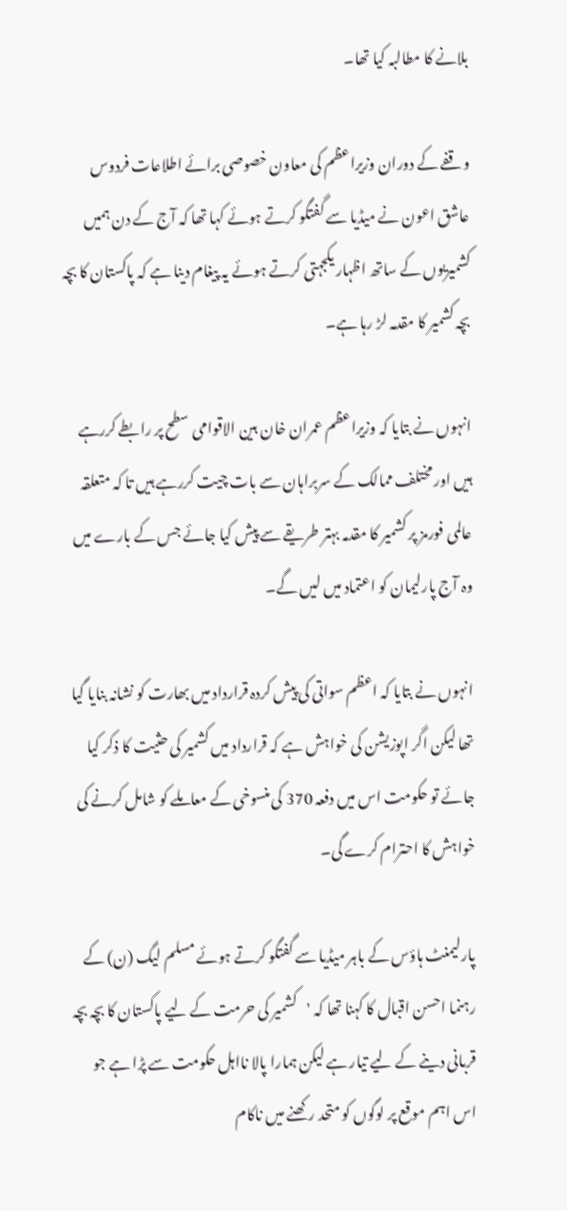بلانے کا مطالبہ کیا تھا۔

وقفے کے دوران وزیراعظم کی معاون خصوصی برائے اطلاعات فردوس عاشق اعون نے میڈیا سے گفتگو کرتے ہوئے کہا تھا کہ آج کے دن ہمیں کشمیریوں کے ساتھ اظہار یکجہتی کرتے ہوئے یہ پیغام دینا ہے کہ پاکستان کا بچہ بچہ کشمیر کا مقدمہ لڑ رہا ہے۔

انہوں نے بتایا کہ وزیراعظم عمران خان بین الاقوامی سطح پر رابطے کررہے ہیں اور مختلف ممالک کے سربراہان سے بات چیت کررہے ہیں تا کہ متعلقہ عالمی فورمز پر کشمیر کا مقدمہ بہتر طریقے سے پیش کیا جائے جس کے بارے میں وہ آج پارلیمان کو اعتماد میں لیں گے۔

انہوں نے بتایا کہ اعظم سواتی کی پیش کردہ قرارداد میں بھارت کو نشانہ بنایا گیا تھا لیکن اگر اپوزیشن کی خواہش ہے کہ قرارداد میں کشمیر کی حثیت کا ذکر کیا جائے تو حکومت اس میں دفعہ 370 کی منسوخی کے معاملے کو شامل کرنے کی خواہش کا احترام کرے گی۔

پارلیمنٹ ہاؤس کے باہر میڈیا سے گفتگو کرتے ہوئے مسلم لیگ (ن) کے رہنما احسن اقبال کا کہنا تھا کہ 'کشمیر کی حرمت کے لیے پاکستان کا بچہ بچہ قربانی دینے کے لیے تیار ہے لیکن ہمارا پالا نااہل حکومت سے پڑا ہے جو اس اہم موقع پر لوگوں کو متحد رکھنے میں ناکام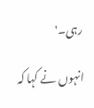رہی۔'

انہوں نے کہا کہ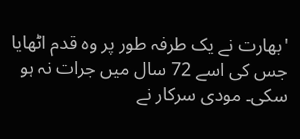'بھارت نے یک طرفہ طور پر وہ قدم اٹھایا جس کی اسے 72 سال میں جرات نہ ہو سکی۔ مودی سرکار نے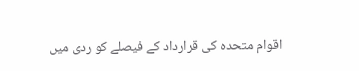اقوام متحدہ کی قرارداد کے فیصلے کو ردی میں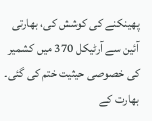پھینکنے کی کوشش کی، بھارتی آئین سے آرٹیکل 370 میں کشمیر کی خصوصی حیثیت ختم کی گئی۔ بھارت کے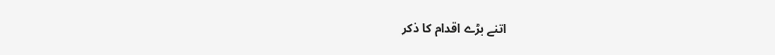اتنے بڑے اقدام کا ذکر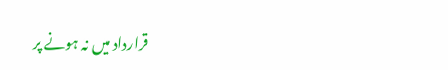قرارداد میں نہ ہونے پر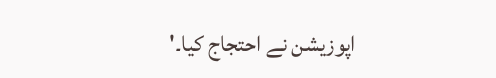اپوزیشن نے احتجاج کیا۔'